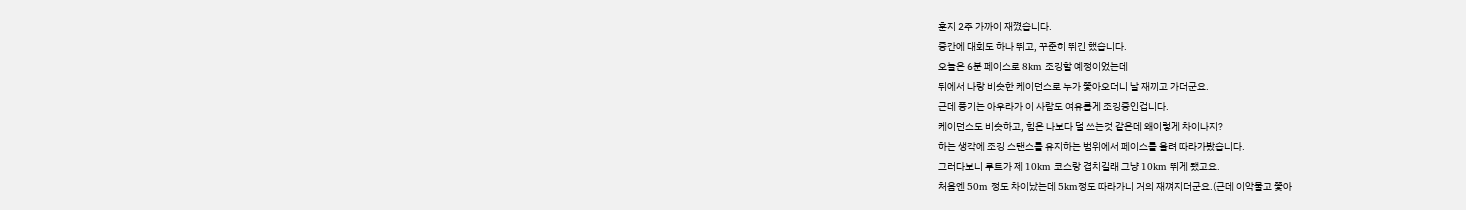훈지 2주 가까이 재꼈습니다.
중간에 대회도 하나 뛰고, 꾸준히 뛰긴 했습니다.
오늘은 6분 페이스로 8km 조깅할 예정이었는데
뒤에서 나랑 비슷한 케이던스로 누가 쫓아오더니 날 재끼고 가더군요.
근데 풍기는 아우라가 이 사람도 여유롭게 조깅중인겁니다.
케이던스도 비슷하고, 힘은 나보다 덜 쓰는것 같은데 왜이렇게 차이나지?
하는 생각에 조깅 스탠스를 유지하는 범위에서 페이스를 올려 따라가봤습니다.
그러다보니 루트가 제 10km 코스랑 겹치길래 그냥 10km 뛰게 됐고요.
처음엔 50m 정도 차이났는데 5km정도 따라가니 거의 재껴지더군요.(근데 이악물고 쫓아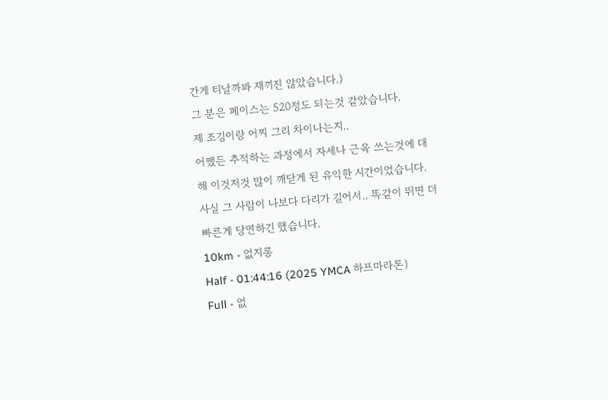간게 티날까봐 재끼진 않았습니다.)
그 분은 페이스는 520정도 되는것 같았습니다.
제 조깅이랑 어찌 그리 차이나는지..
어쨌든 추적하는 과정에서 자세나 근육 쓰는것에 대해 이것저것 많이 깨닫게 된 유익한 시간이었습니다.
사실 그 사람이 나보다 다리가 길어서.. 똑같이 뛰면 더 빠른게 당연하긴 했습니다.
10km - 없지롱
Half - 01:44:16 (2025 YMCA 하프마라톤)
Full - 없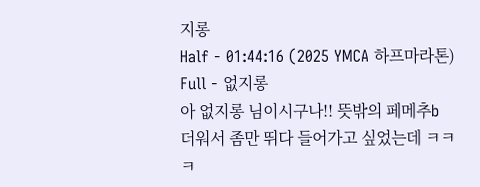지롱
Half - 01:44:16 (2025 YMCA 하프마라톤)
Full - 없지롱
아 없지롱 님이시구나!! 뜻밖의 페메추b
더워서 좀만 뛰다 들어가고 싶었는데 ㅋㅋㅋ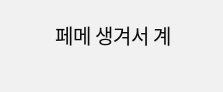페메 생겨서 계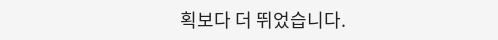획보다 더 뛰었습니다.